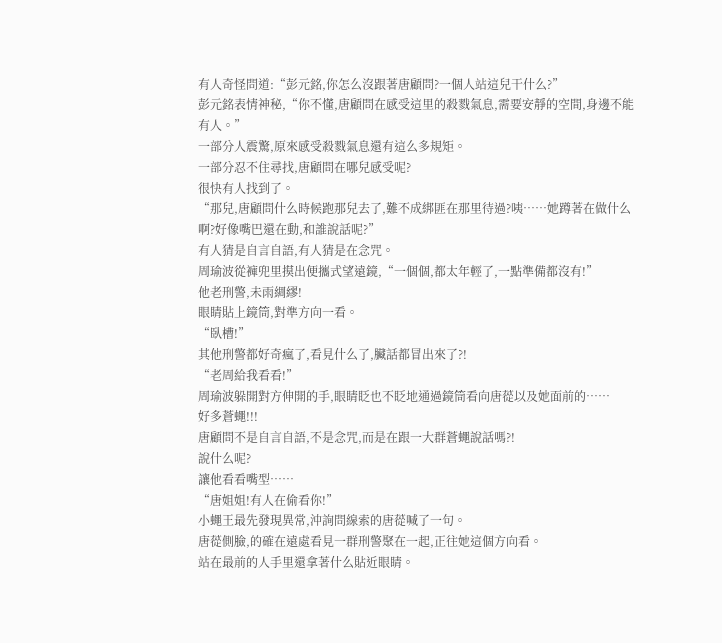有人奇怪問道:“彭元銘,你怎么沒跟著唐顧問?一個人站這兒干什么?”
彭元銘表情神秘,“你不懂,唐顧問在感受這里的殺戮氣息,需要安靜的空間,身邊不能有人。”
一部分人震驚,原來感受殺戮氣息還有這么多規矩。
一部分忍不住尋找,唐顧問在哪兒感受呢?
很快有人找到了。
“那兒,唐顧問什么時候跑那兒去了,難不成綁匪在那里待過?咦……她蹲著在做什么啊?好像嘴巴還在動,和誰說話呢?”
有人猜是自言自語,有人猜是在念咒。
周瑜波從褲兜里摸出便攜式望遠鏡,“一個個,都太年輕了,一點準備都沒有!”
他老刑警,未雨綢繆!
眼睛貼上鏡筒,對準方向一看。
“臥槽!”
其他刑警都好奇瘋了,看見什么了,臟話都冒出來了?!
“老周給我看看!”
周瑜波躲開對方伸開的手,眼睛眨也不眨地通過鏡筒看向唐蓯以及她面前的……
好多蒼蠅!!!
唐顧問不是自言自語,不是念咒,而是在跟一大群蒼蠅說話嗎?!
說什么呢?
讓他看看嘴型……
“唐姐姐!有人在偷看你!”
小蠅王最先發現異常,沖詢問線索的唐蓯喊了一句。
唐蓯側臉,的確在遠處看見一群刑警聚在一起,正往她這個方向看。
站在最前的人手里還拿著什么貼近眼睛。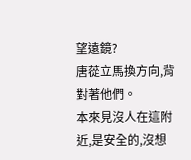望遠鏡?
唐蓯立馬換方向,背對著他們。
本來見沒人在這附近,是安全的,沒想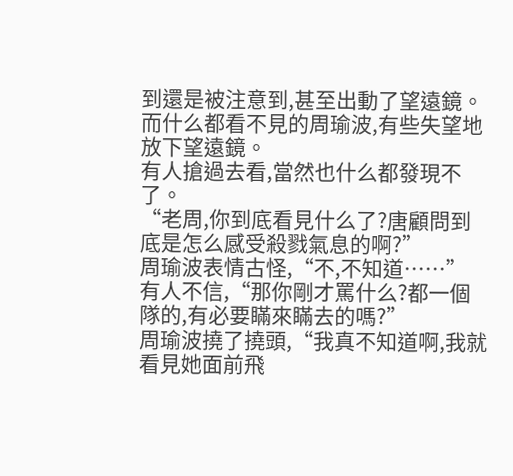到還是被注意到,甚至出動了望遠鏡。
而什么都看不見的周瑜波,有些失望地放下望遠鏡。
有人搶過去看,當然也什么都發現不了。
“老周,你到底看見什么了?唐顧問到底是怎么感受殺戮氣息的啊?”
周瑜波表情古怪,“不,不知道……”
有人不信,“那你剛才罵什么?都一個隊的,有必要瞞來瞞去的嗎?”
周瑜波撓了撓頭,“我真不知道啊,我就看見她面前飛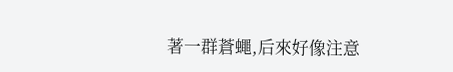著一群蒼蠅,后來好像注意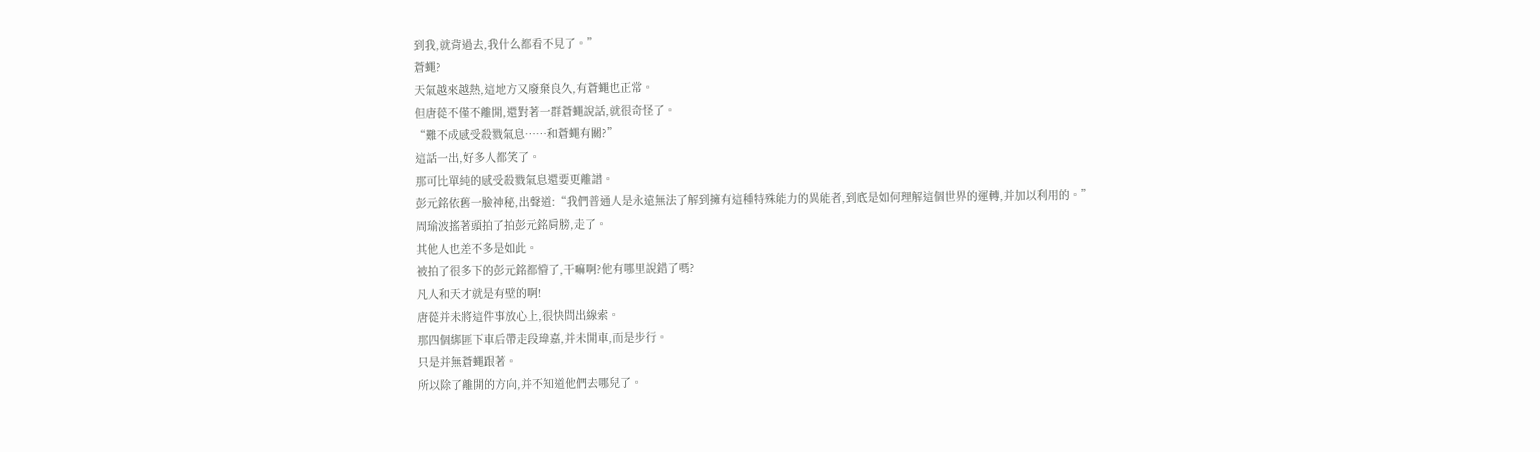到我,就背過去,我什么都看不見了。”
蒼蠅?
天氣越來越熱,這地方又廢棄良久,有蒼蠅也正常。
但唐蓯不僅不離開,還對著一群蒼蠅說話,就很奇怪了。
“難不成感受殺戮氣息……和蒼蠅有關?”
這話一出,好多人都笑了。
那可比單純的感受殺戮氣息還要更離譜。
彭元銘依舊一臉神秘,出聲道:“我們普通人是永遠無法了解到擁有這種特殊能力的異能者,到底是如何理解這個世界的運轉,并加以利用的。”
周瑜波搖著頭拍了拍彭元銘肩膀,走了。
其他人也差不多是如此。
被拍了很多下的彭元銘都懵了,干嘛啊?他有哪里說錯了嗎?
凡人和天才就是有壁的啊!
唐蓯并未將這件事放心上,很快問出線索。
那四個綁匪下車后帶走段瑋嘉,并未開車,而是步行。
只是并無蒼蠅跟著。
所以除了離開的方向,并不知道他們去哪兒了。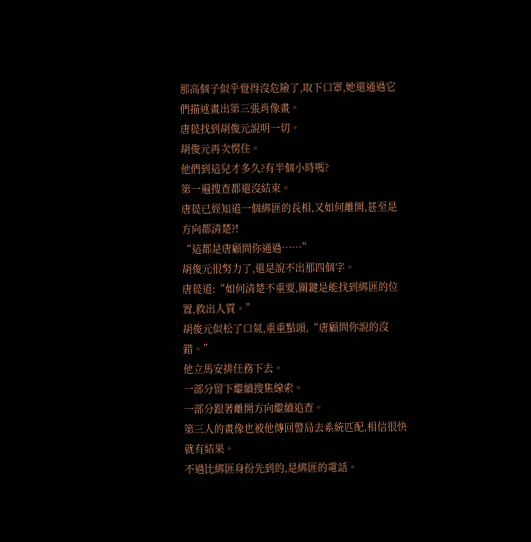那高個子似乎覺得沒危險了,取下口罩,她還通過它們描述畫出第三張肖像畫。
唐蓯找到胡俊元說明一切。
胡俊元再次愣住。
他們到這兒才多久?有半個小時嗎?
第一遍搜查都還沒結束。
唐蓯已經知道一個綁匪的長相,又如何離開,甚至是方向都清楚?!
“這都是唐顧問你通過……”
胡俊元很努力了,還是說不出那四個字。
唐蓯道:“如何清楚不重要,關鍵是能找到綁匪的位置,救出人質。”
胡俊元似松了口氣,重重點頭,“唐顧問你說的沒錯。”
他立馬安排任務下去。
一部分留下繼續搜集線索。
一部分跟著離開方向繼續追查。
第三人的畫像也被他傳回警局去系統匹配,相信很快就有結果。
不過比綁匪身份先到的,是綁匪的電話。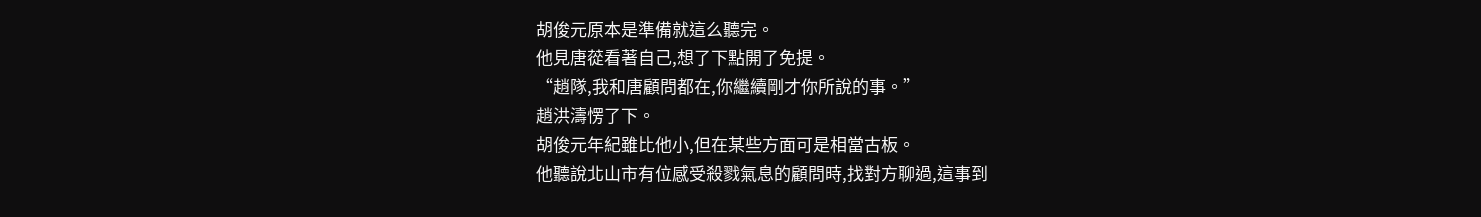胡俊元原本是準備就這么聽完。
他見唐蓯看著自己,想了下點開了免提。
“趙隊,我和唐顧問都在,你繼續剛才你所說的事。”
趙洪濤愣了下。
胡俊元年紀雖比他小,但在某些方面可是相當古板。
他聽說北山市有位感受殺戮氣息的顧問時,找對方聊過,這事到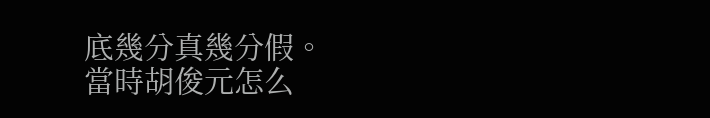底幾分真幾分假。
當時胡俊元怎么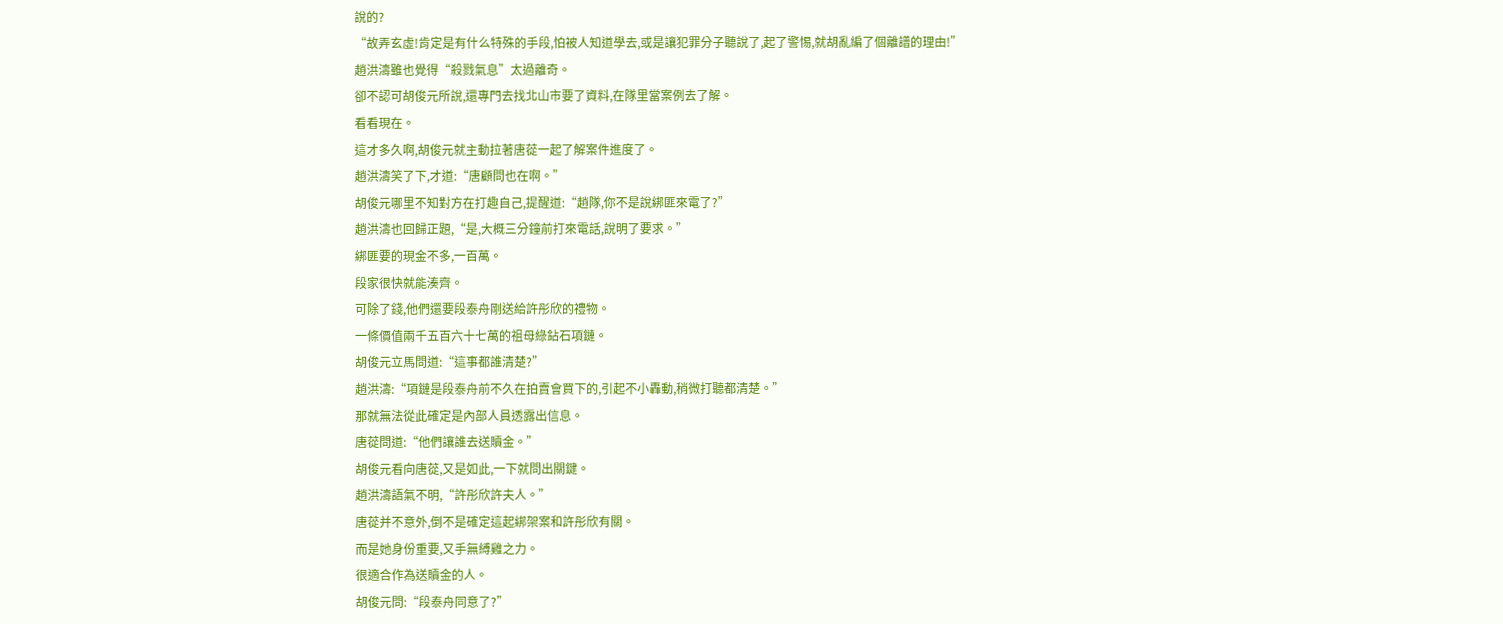說的?
“故弄玄虛!肯定是有什么特殊的手段,怕被人知道學去,或是讓犯罪分子聽說了,起了警惕,就胡亂編了個離譜的理由!”
趙洪濤雖也覺得“殺戮氣息”太過離奇。
卻不認可胡俊元所說,還專門去找北山市要了資料,在隊里當案例去了解。
看看現在。
這才多久啊,胡俊元就主動拉著唐蓯一起了解案件進度了。
趙洪濤笑了下,才道:“唐顧問也在啊。”
胡俊元哪里不知對方在打趣自己,提醒道:“趙隊,你不是說綁匪來電了?”
趙洪濤也回歸正題,“是,大概三分鐘前打來電話,說明了要求。”
綁匪要的現金不多,一百萬。
段家很快就能湊齊。
可除了錢,他們還要段泰舟剛送給許彤欣的禮物。
一條價值兩千五百六十七萬的祖母綠鉆石項鏈。
胡俊元立馬問道:“這事都誰清楚?”
趙洪濤:“項鏈是段泰舟前不久在拍賣會買下的,引起不小轟動,稍微打聽都清楚。”
那就無法從此確定是內部人員透露出信息。
唐蓯問道:“他們讓誰去送贖金。”
胡俊元看向唐蓯,又是如此,一下就問出關鍵。
趙洪濤語氣不明,“許彤欣許夫人。”
唐蓯并不意外,倒不是確定這起綁架案和許彤欣有關。
而是她身份重要,又手無縛雞之力。
很適合作為送贖金的人。
胡俊元問:“段泰舟同意了?”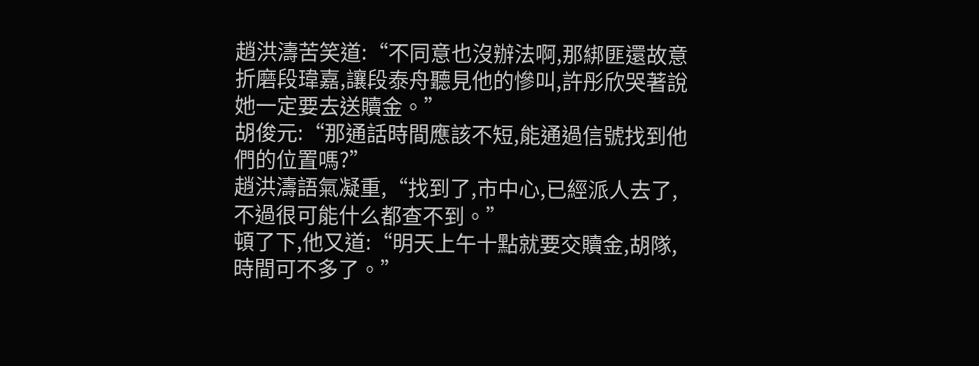趙洪濤苦笑道:“不同意也沒辦法啊,那綁匪還故意折磨段瑋嘉,讓段泰舟聽見他的慘叫,許彤欣哭著說她一定要去送贖金。”
胡俊元:“那通話時間應該不短,能通過信號找到他們的位置嗎?”
趙洪濤語氣凝重,“找到了,市中心,已經派人去了,不過很可能什么都查不到。”
頓了下,他又道:“明天上午十點就要交贖金,胡隊,時間可不多了。”